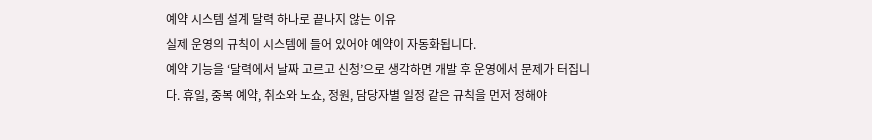예약 시스템 설계 달력 하나로 끝나지 않는 이유
실제 운영의 규칙이 시스템에 들어 있어야 예약이 자동화됩니다.
예약 기능을 ‘달력에서 날짜 고르고 신청’으로 생각하면 개발 후 운영에서 문제가 터집니다. 휴일, 중복 예약, 취소와 노쇼, 정원, 담당자별 일정 같은 규칙을 먼저 정해야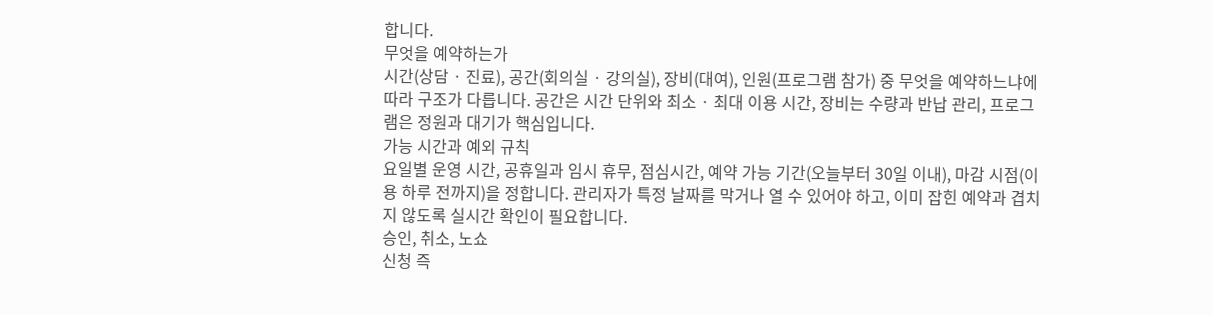합니다.
무엇을 예약하는가
시간(상담 · 진료), 공간(회의실 · 강의실), 장비(대여), 인원(프로그램 참가) 중 무엇을 예약하느냐에 따라 구조가 다릅니다. 공간은 시간 단위와 최소 · 최대 이용 시간, 장비는 수량과 반납 관리, 프로그램은 정원과 대기가 핵심입니다.
가능 시간과 예외 규칙
요일별 운영 시간, 공휴일과 임시 휴무, 점심시간, 예약 가능 기간(오늘부터 30일 이내), 마감 시점(이용 하루 전까지)을 정합니다. 관리자가 특정 날짜를 막거나 열 수 있어야 하고, 이미 잡힌 예약과 겹치지 않도록 실시간 확인이 필요합니다.
승인, 취소, 노쇼
신청 즉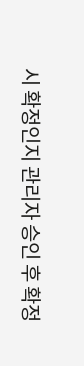시 확정인지 관리자 승인 후 확정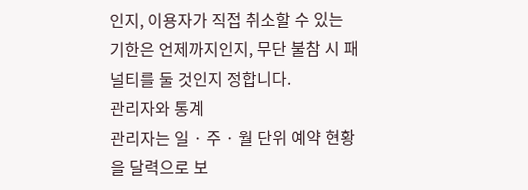인지, 이용자가 직접 취소할 수 있는 기한은 언제까지인지, 무단 불참 시 패널티를 둘 것인지 정합니다.
관리자와 통계
관리자는 일 · 주 · 월 단위 예약 현황을 달력으로 보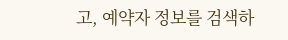고, 예약자 정보를 검색하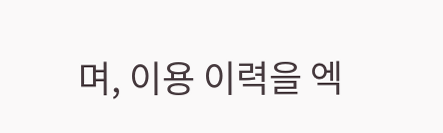며, 이용 이력을 엑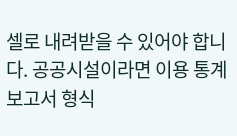셀로 내려받을 수 있어야 합니다. 공공시설이라면 이용 통계 보고서 형식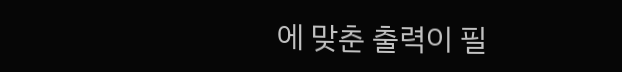에 맞춘 출력이 필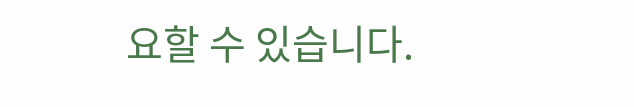요할 수 있습니다.